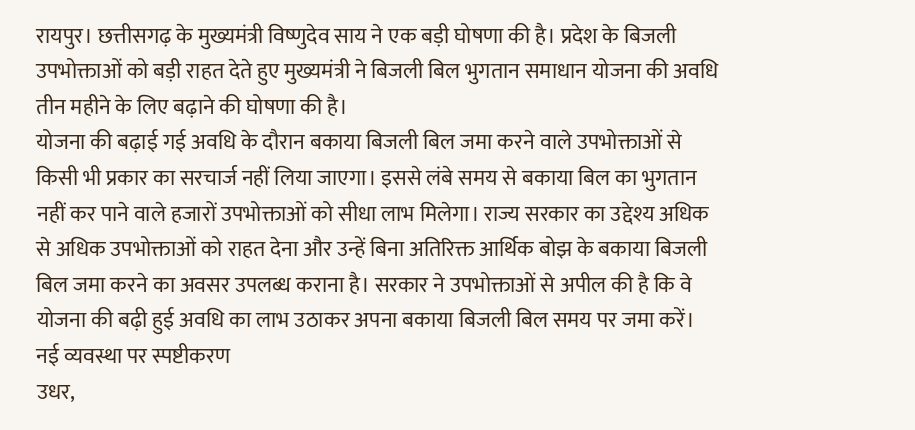रायपुर। छत्तीसगढ़ के मुख्यमंत्री विष्णुदेव साय ने एक बड़ी घोषणा की है। प्रदेश के बिजली उपभोक्ताओं को बड़ी राहत देते हुए मुख्यमंत्री ने बिजली बिल भुगतान समाधान योजना की अवधि तीन महीने के लिए बढ़ाने की घोषणा की है।
योजना की बढ़ाई गई अवधि के दौरान बकाया बिजली बिल जमा करने वाले उपभोक्ताओं से किसी भी प्रकार का सरचार्ज नहीं लिया जाएगा। इससे लंबे समय से बकाया बिल का भुगतान नहीं कर पाने वाले हजारों उपभोक्ताओं को सीधा लाभ मिलेगा। राज्य सरकार का उद्देश्य अधिक से अधिक उपभोक्ताओं को राहत देना और उन्हें बिना अतिरिक्त आर्थिक बोझ के बकाया बिजली बिल जमा करने का अवसर उपलब्ध कराना है। सरकार ने उपभोक्ताओं से अपील की है कि वे योजना की बढ़ी हुई अवधि का लाभ उठाकर अपना बकाया बिजली बिल समय पर जमा करें।
नई व्यवस्था पर स्पष्टीकरण
उधर,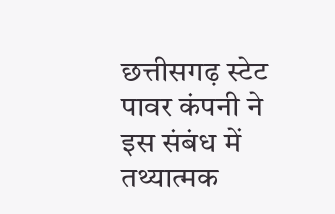छत्तीसगढ़ स्टेट पावर कंपनी ने इस संबंध में तथ्यात्मक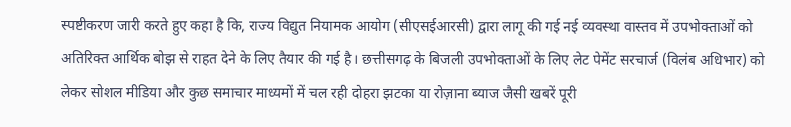स्पष्टीकरण जारी करते हुए कहा है कि, राज्य विद्युत नियामक आयोग (सीएसईआरसी) द्वारा लागू की गई नई व्यवस्था वास्तव में उपभोक्ताओं को अतिरिक्त आर्थिक बोझ से राहत देने के लिए तैयार की गई है। छत्तीसगढ़ के बिजली उपभोक्ताओं के लिए लेट पेमेंट सरचार्ज (विलंब अधिभार) को लेकर सोशल मीडिया और कुछ समाचार माध्यमों में चल रही दोहरा झटका या रोज़ाना ब्याज जैसी खबरें पूरी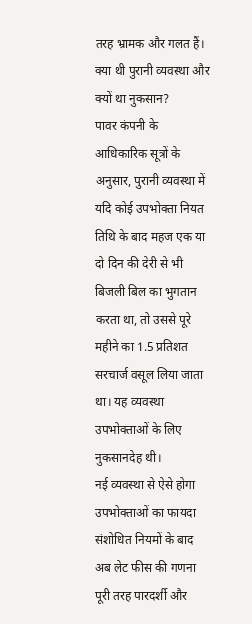तरह भ्रामक और गलत हैं।
क्या थी पुरानी व्यवस्था और क्यों था नुकसान?
पावर कंपनी के आधिकारिक सूत्रों के अनुसार, पुरानी व्यवस्था में यदि कोई उपभोक्ता नियत तिथि के बाद महज एक या दो दिन की देरी से भी बिजली बिल का भुगतान करता था, तो उससे पूरे महीने का 1.5 प्रतिशत सरचार्ज वसूल लिया जाता था। यह व्यवस्था उपभोक्ताओं के लिए नुकसानदेह थी।
नई व्यवस्था से ऐसे होगा उपभोक्ताओं का फायदा
संशोधित नियमों के बाद अब लेट फीस की गणना पूरी तरह पारदर्शी और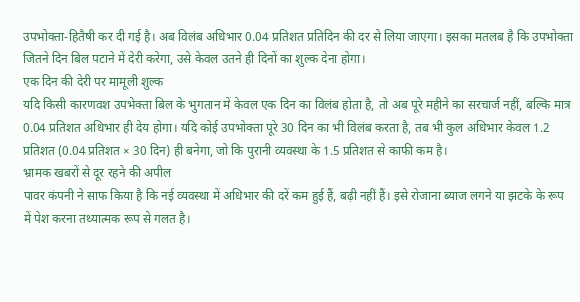उपभोक्ता-हितैषी कर दी गई है। अब विलंब अधिभार 0.04 प्रतिशत प्रतिदिन की दर से लिया जाएगा। इसका मतलब है कि उपभोक्ता जितने दिन बिल पटाने में देरी करेगा, उसे केवल उतने ही दिनों का शुल्क देना होगा।
एक दिन की देरी पर मामूली शुल्क
यदि किसी कारणवश उपभेक्ता बिल के भुगतान में केवल एक दिन का विलंब होता है, तो अब पूरे महीने का सरचार्ज नहीं, बल्कि मात्र 0.04 प्रतिशत अधिभार ही देय होगा। यदि कोई उपभोक्ता पूरे 30 दिन का भी विलंब करता है, तब भी कुल अधिभार केवल 1.2 प्रतिशत (0.04 प्रतिशत × 30 दिन) ही बनेगा, जो कि पुरानी व्यवस्था के 1.5 प्रतिशत से काफी कम है।
भ्रामक खबरों से दूर रहने की अपील
पावर कंपनी ने साफ किया है कि नई व्यवस्था में अधिभार की दरें कम हुई हैं, बढ़ी नहीं हैं। इसे रोजाना ब्याज लगने या झटके के रूप में पेश करना तथ्यात्मक रूप से गलत है।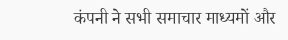कंपनी ने सभी समाचार माध्यमों और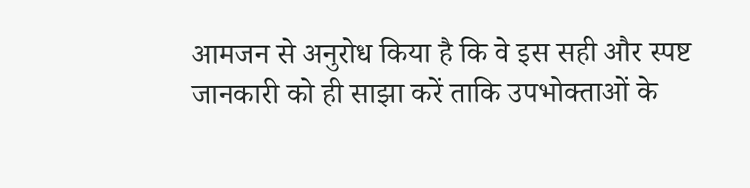आमजन से अनुरोध किया है कि वे इस सही और स्पष्ट जानकारी को ही साझा करें ताकि उपभोक्ताओं के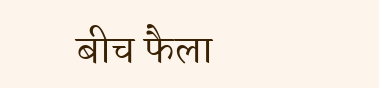बीच फैला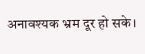अनावश्यक भ्रम दूर हो सके।